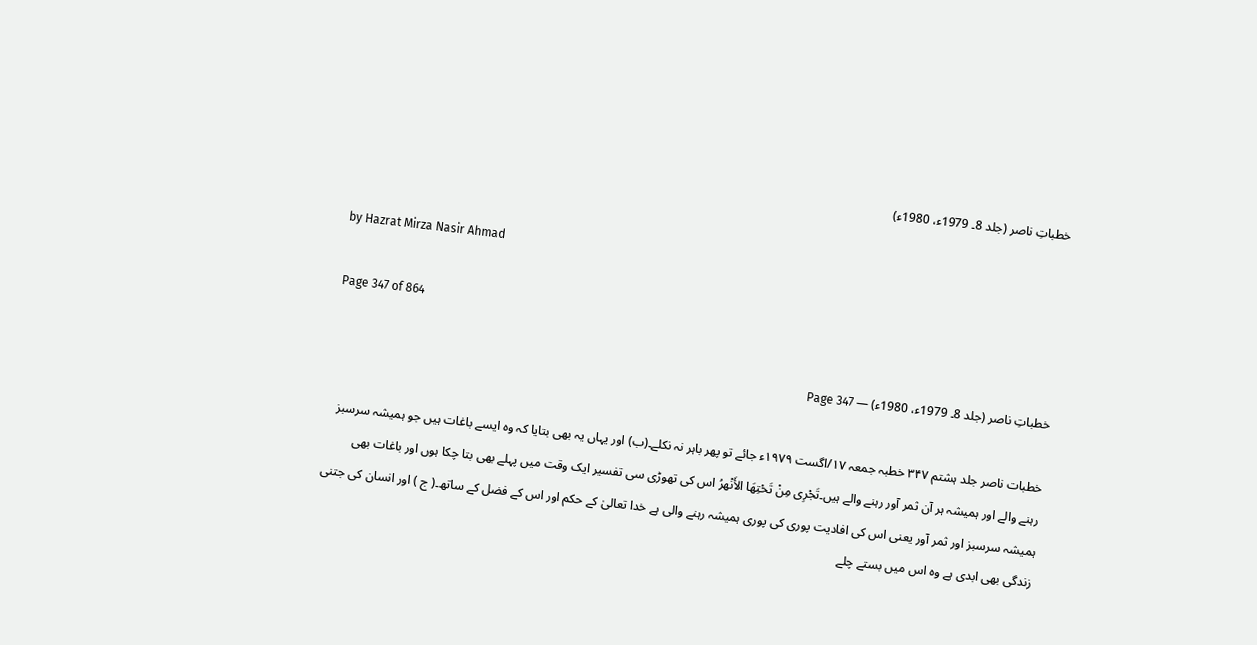خطباتِ ناصر (جلد 8۔ 1979ء، 1980ء)

by Hazrat Mirza Nasir Ahmad

Page 347 of 864

خطباتِ ناصر (جلد 8۔ 1979ء، 1980ء) — Page 347

خطبات ناصر جلد ہشتم ۳۴۷ خطبہ جمعہ ۱۷/اگست ۱۹۷۹ء جائے تو پھر باہر نہ نکلے۔(ب) اور یہاں یہ بھی بتایا کہ وہ ایسے باغات ہیں جو ہمیشہ سرسبز رہنے والے اور ہمیشہ ہر آن ثمر آور رہنے والے ہیں۔تَجْرِى مِنْ تَحْتِهَا الأَنْهرُ اس کی تھوڑی سی تفسیر ایک وقت میں پہلے بھی بتا چکا ہوں اور باغات بھی ہمیشہ سرسبز اور ثمر آور یعنی اس کی افادیت پوری کی پوری ہمیشہ رہنے والی ہے خدا تعالیٰ کے حکم اور اس کے فضل کے ساتھ۔( ج ) اور انسان کی جتنی زندگی بھی ابدی ہے وہ اس میں بستے چلے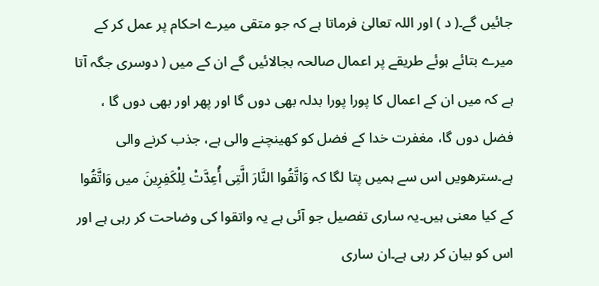جائیں گے۔( د ) اور اللہ تعالیٰ فرماتا ہے کہ جو متقی میرے احکام پر عمل کر کے میرے بتائے ہوئے طریقے پر اعمال صالحہ بجالائیں گے ان کے میں ( دوسری جگہ آتا ہے کہ میں ان کے اعمال کا پورا پورا بدلہ بھی دوں گا اور پھر اور بھی دوں گا ، فضل دوں گا، مغفرت خدا کے فضل کو کھینچنے والی ہے، جذب کرنے والی ہے۔سترھویں اس سے ہمیں پتا لگا کہ وَاتَّقُوا النَّارَ الَّتِى أُعِدَّتْ لِلْكَفِرِينَ میں وَاتَّقُوا کے کیا معنی ہیں۔یہ ساری تفصیل جو آئی ہے یہ واتقوا کی وضاحت کر رہی ہے اور اس کو بیان کر رہی ہے۔ان ساری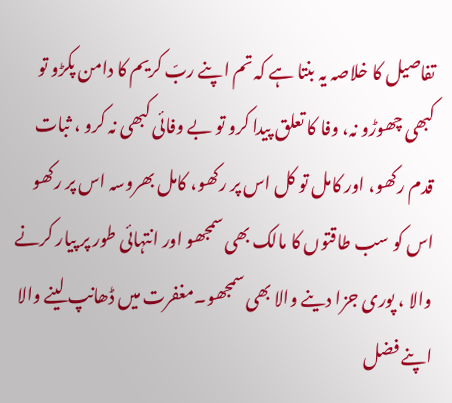تفاصیل کا خلاصہ یہ بنتا ہے کہ تم اپنے ربّ کریم کا دامن پکڑو تو کبھی چھوڑو نہ، وفا کا تعلق پیدا کرو تو بے وفائی کبھی نہ کرو ، ثبات قدم رکھو، اور کامل تو کل اس پر رکھو، کامل بھروسہ اس پر رکھو اس کو سب طاقتوں کا مالک بھی سمجھو اور انتہائی طور پر پیار کرنے والا ، پوری جزا دینے والا بھی سمجھو۔مغفرت میں ڈھانپ لینے والا اپنے فضل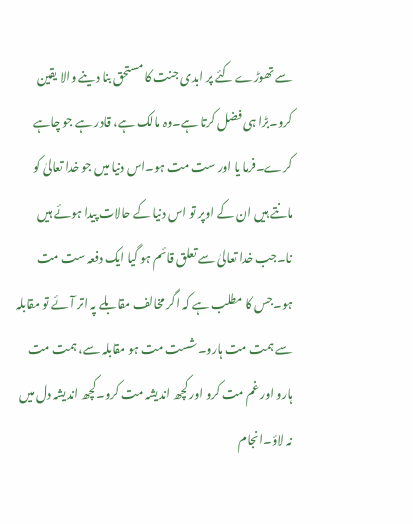سے تھوڑے کئے پر ابدی جنت کا مستحق بنا دینے والا یقین کرو۔بڑا ہی فضل کرتا ہے۔وہ مالک ہے، قادر ہے جو چاہے کرے۔فرما یا اور ست مت ہو۔اس دنیا میں جو خدا تعالیٰ کو مانتے ہیں ان کے اوپر تو اس دنیا کے حالات پیدا ہوئے ہیں نا۔جب خدا تعالیٰ سے تعلق قائم ہو گیا ایک دفعہ ست مت ہو۔جس کا مطلب ہے کہ اگر مخالف مقابلے پہ اتر آئے تو مقابلہ سے ہمت مت ہارو۔شست مت ہو مقابلہ سے، ہمت مت ہارو اور غم مت کرو اور کچھ اندیشہ مت کرو۔کچھ اندیشہ دل میں نہ لاؤ۔انجام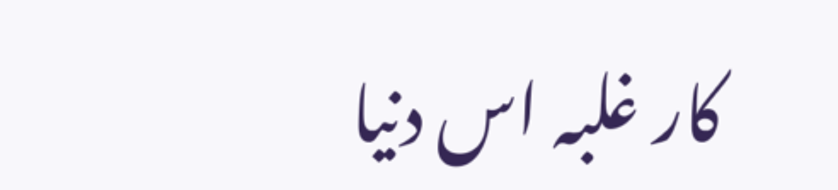کار غلبہ اس دنیا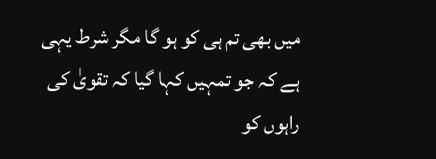میں بھی تم ہی کو ہو گا مگر شرط یہی ہے کہ جو تمہیں کہا گیا کہ تقویٰ کی راہوں کو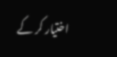اختیار کر کے